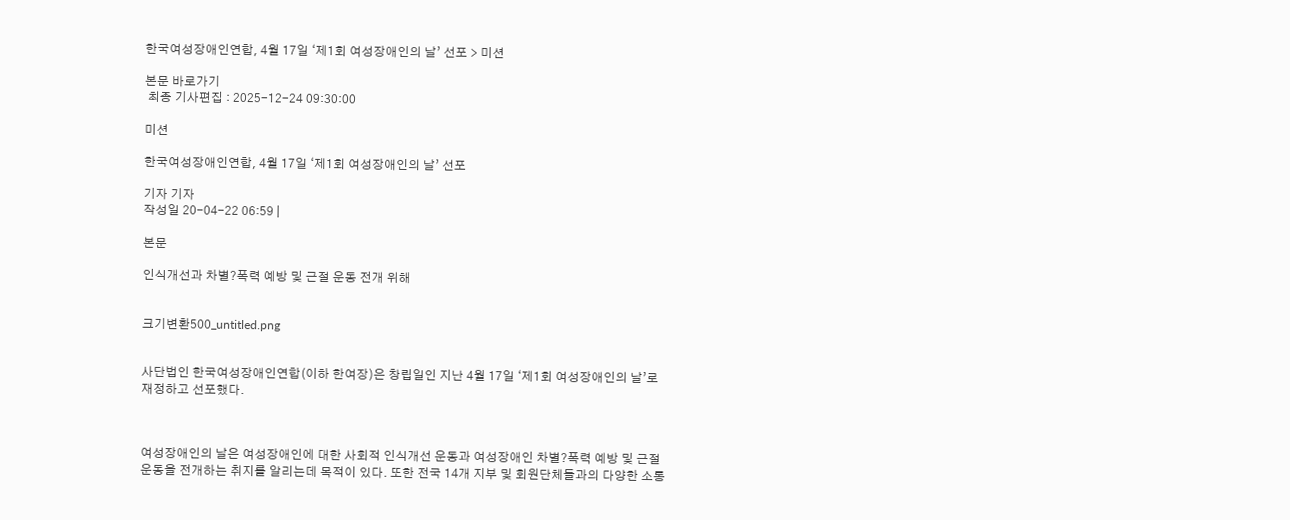한국여성장애인연합, 4월 17일 ‘제1회 여성장애인의 날’ 선포 > 미션

본문 바로가기
 최종 기사편집 : 2025-12-24 09:30:00

미션

한국여성장애인연합, 4월 17일 ‘제1회 여성장애인의 날’ 선포

기자 기자
작성일 20-04-22 06:59 |

본문

인식개선과 차별?폭력 예방 및 근절 운동 전개 위해


크기변환500_untitled.png


사단법인 한국여성장애인연합(이하 한여장)은 창립일인 지난 4월 17일 ‘제1회 여성장애인의 날’로 재정하고 선포했다.



여성장애인의 날은 여성장애인에 대한 사회적 인식개선 운동과 여성장애인 차별?폭력 예방 및 근절 운동을 전개하는 취지를 알리는데 목적이 있다. 또한 전국 14개 지부 및 회원단체들과의 다양한 소통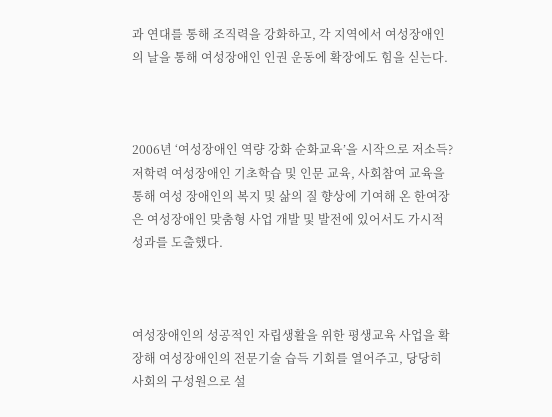과 연대를 통해 조직력을 강화하고, 각 지역에서 여성장애인의 날을 통해 여성장애인 인권 운동에 확장에도 힘을 싣는다.



2006년 ‘여성장애인 역량 강화 순화교육’을 시작으로 저소득?저학력 여성장애인 기초학습 및 인문 교육, 사회참여 교육을 통해 여성 장애인의 복지 및 삶의 질 향상에 기여해 온 한여장은 여성장애인 맞춤형 사업 개발 및 발전에 있어서도 가시적 성과를 도출했다.



여성장애인의 성공적인 자립생활을 위한 평생교육 사업을 확장해 여성장애인의 전문기술 습득 기회를 열어주고, 당당히 사회의 구성원으로 설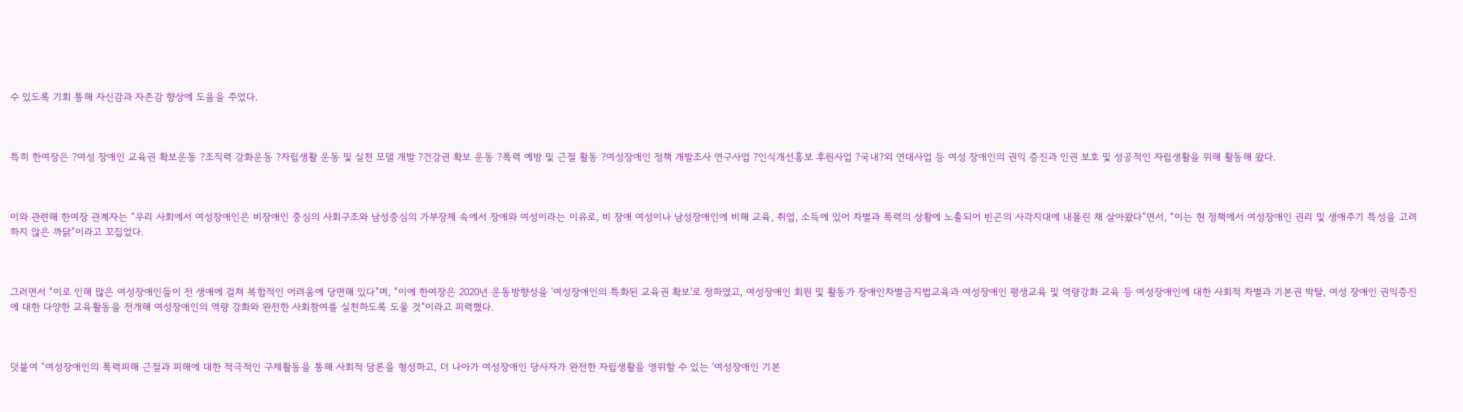수 있도록 기회 통해 자신감과 자존감 향상에 도움을 주었다.



특히 한여장은 ?여성 장애인 교육권 확보운동 ?조직력 강화운동 ?자립생활 운동 및 실천 모델 개발 ?건강권 확보 운동 ?폭력 예방 및 근절 활동 ?여성장애인 정책 개발조사 연구사업 ?인식개선홍보 후원사업 ?국내?외 연대사업 등 여성 장애인의 권익 증진과 인권 보호 및 성공적인 자립생활을 위해 활동해 왔다.



이와 관련해 한여장 관계자는 “우리 사회에서 여성장애인은 비장애인 중심의 사회구조와 남성중심의 가부장제 속에서 장애와 여성이라는 이유로, 비 장애 여성이나 남성장애인에 비해 교육, 취업, 소득에 있어 차별과 폭력의 상황에 노출되어 빈곤의 사각지대에 내몰린 채 살아왔다”면서, “이는 현 정책에서 여성장애인 권리 및 생애주기 특성을 고려하지 않은 까닭”이라고 꼬집었다.



그러면서 “이로 인해 많은 여성장애인들이 전 생애에 걸쳐 복합적인 어려움에 당면해 있다”며, “이에 한여장은 2020년 운동방향성을 ‘여성장애인의 특화된 교육권 확보’로 정하였고, 여성장애인 회원 및 활동가 장애인차별금지법교육과 여성장애인 평생교육 및 역량강화 교육 등 여성장애인에 대한 사회적 차별과 기본권 박탈, 여성 장애인 권익증진에 대한 다양한 교육활동을 전개해 여성장애인의 역량 강화와 완전한 사회참여를 실천하도록 도울 것”이라고 피력했다.



덧붙여 “여성장애인의 폭력피해 근절과 피해에 대한 적극적인 구제활동을 통해 사회적 담론을 형성하고, 더 나아가 여성장애인 당사자가 완전한 자립생활을 영위할 수 있는 ‘여성장애인 기본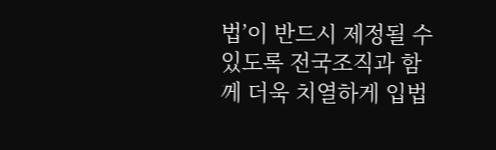법’이 반드시 제정될 수 있도록 전국조직과 함께 더욱 치열하게 입법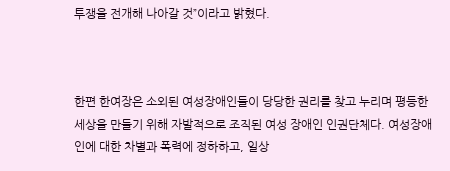투쟁을 전개해 나아갈 것”이라고 밝혔다.



한편 한여장은 소외된 여성장애인들이 당당한 권리를 찾고 누리며 평등한 세상을 만들기 위해 자발적으로 조직된 여성 장애인 인권단체다. 여성장애인에 대한 차별과 폭력에 정하하고, 일상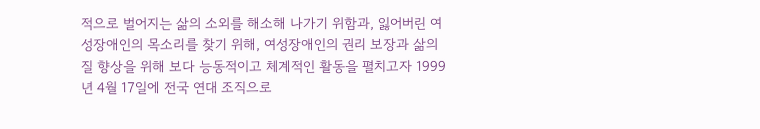적으로 벌어지는 삶의 소외를 해소해 나가기 위함과, 잃어버린 여성장애인의 목소리를 찾기 위해, 여성장애인의 권리 보장과 삶의 질 향상을 위해 보다 능동적이고 체계적인 활동을 펼치고자 1999년 4월 17일에 전국 연대 조직으로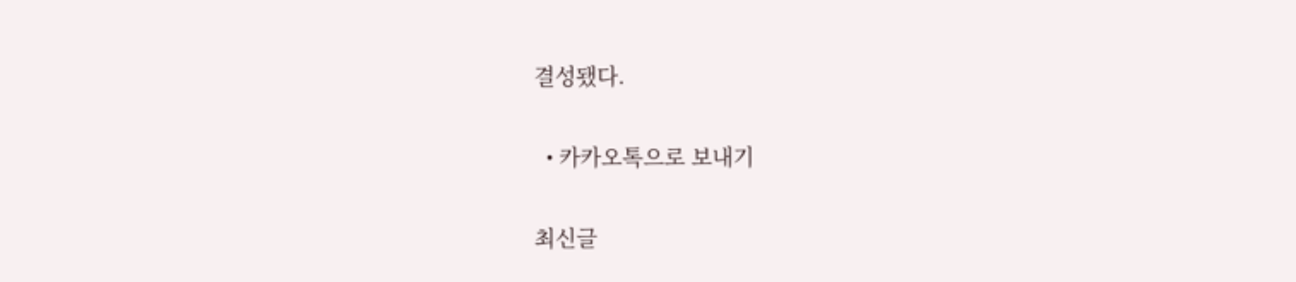결성됐다.

  • 카카오톡으로 보내기

최신글